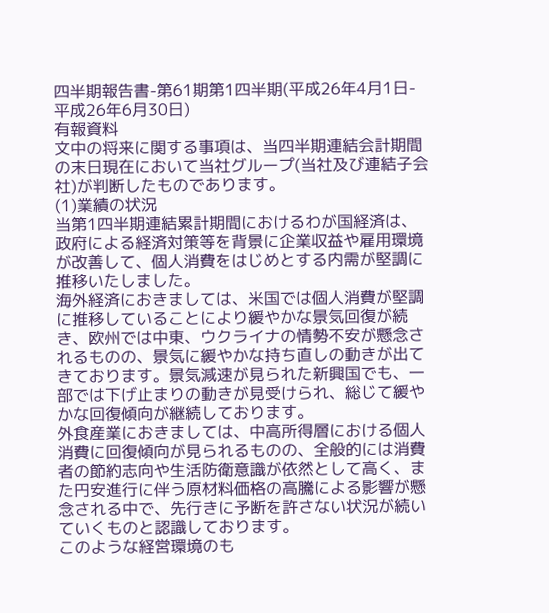四半期報告書-第61期第1四半期(平成26年4月1日-平成26年6月30日)
有報資料
文中の将来に関する事項は、当四半期連結会計期間の末日現在において当社グループ(当社及び連結子会社)が判断したものであります。
(1)業績の状況
当第1四半期連結累計期間におけるわが国経済は、政府による経済対策等を背景に企業収益や雇用環境が改善して、個人消費をはじめとする内需が堅調に推移いたしました。
海外経済におきましては、米国では個人消費が堅調に推移していることにより緩やかな景気回復が続き、欧州では中東、ウクライナの情勢不安が懸念されるものの、景気に緩やかな持ち直しの動きが出てきております。景気減速が見られた新興国でも、一部では下げ止まりの動きが見受けられ、総じて緩やかな回復傾向が継続しております。
外食産業におきましては、中高所得層における個人消費に回復傾向が見られるものの、全般的には消費者の節約志向や生活防衛意識が依然として高く、また円安進行に伴う原材料価格の高騰による影響が懸念される中で、先行きに予断を許さない状況が続いていくものと認識しております。
このような経営環境のも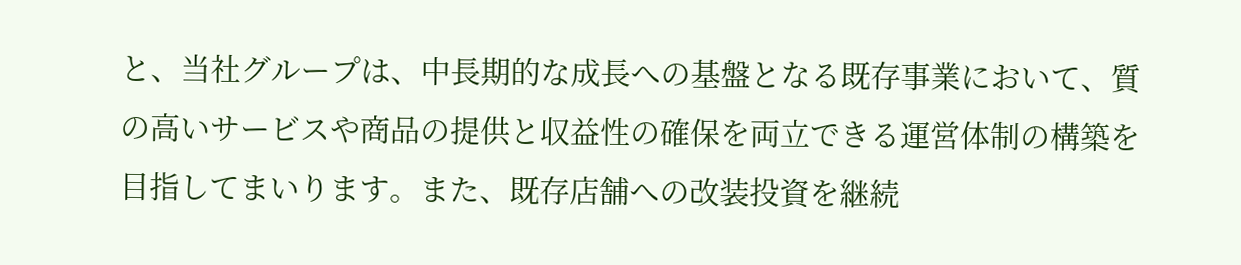と、当社グループは、中長期的な成長への基盤となる既存事業において、質の高いサービスや商品の提供と収益性の確保を両立できる運営体制の構築を目指してまいります。また、既存店舗への改装投資を継続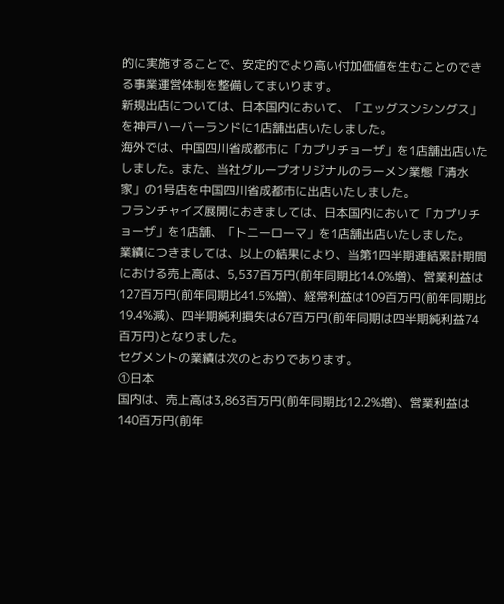的に実施することで、安定的でより高い付加価値を生むことのできる事業運営体制を整備してまいります。
新規出店については、日本国内において、「エッグスンシングス」を神戸ハーバーランドに1店舗出店いたしました。
海外では、中国四川省成都市に「カプリチョーザ」を1店舗出店いたしました。また、当社グループオリジナルのラーメン業態「清水家」の1号店を中国四川省成都市に出店いたしました。
フランチャイズ展開におきましては、日本国内において「カプリチョーザ」を1店舗、「トニーローマ」を1店舗出店いたしました。
業績につきましては、以上の結果により、当第1四半期連結累計期間における売上高は、5,537百万円(前年同期比14.0%増)、営業利益は127百万円(前年同期比41.5%増)、経常利益は109百万円(前年同期比19.4%減)、四半期純利損失は67百万円(前年同期は四半期純利益74百万円)となりました。
セグメントの業績は次のとおりであります。
①日本
国内は、売上高は3,863百万円(前年同期比12.2%増)、営業利益は140百万円(前年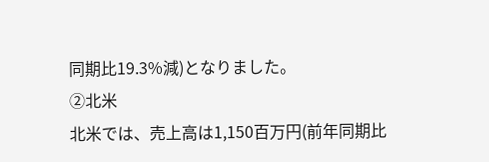同期比19.3%減)となりました。
②北米
北米では、売上高は1,150百万円(前年同期比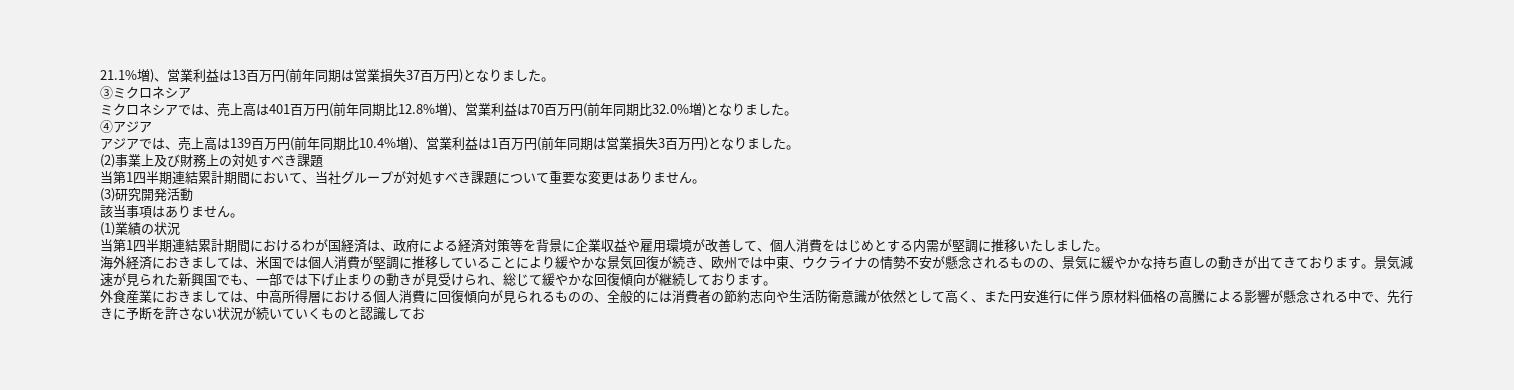21.1%増)、営業利益は13百万円(前年同期は営業損失37百万円)となりました。
③ミクロネシア
ミクロネシアでは、売上高は401百万円(前年同期比12.8%増)、営業利益は70百万円(前年同期比32.0%増)となりました。
④アジア
アジアでは、売上高は139百万円(前年同期比10.4%増)、営業利益は1百万円(前年同期は営業損失3百万円)となりました。
(2)事業上及び財務上の対処すべき課題
当第1四半期連結累計期間において、当社グループが対処すべき課題について重要な変更はありません。
(3)研究開発活動
該当事項はありません。
(1)業績の状況
当第1四半期連結累計期間におけるわが国経済は、政府による経済対策等を背景に企業収益や雇用環境が改善して、個人消費をはじめとする内需が堅調に推移いたしました。
海外経済におきましては、米国では個人消費が堅調に推移していることにより緩やかな景気回復が続き、欧州では中東、ウクライナの情勢不安が懸念されるものの、景気に緩やかな持ち直しの動きが出てきております。景気減速が見られた新興国でも、一部では下げ止まりの動きが見受けられ、総じて緩やかな回復傾向が継続しております。
外食産業におきましては、中高所得層における個人消費に回復傾向が見られるものの、全般的には消費者の節約志向や生活防衛意識が依然として高く、また円安進行に伴う原材料価格の高騰による影響が懸念される中で、先行きに予断を許さない状況が続いていくものと認識してお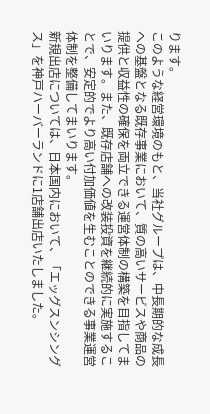ります。
このような経営環境のもと、当社グループは、中長期的な成長への基盤となる既存事業において、質の高いサービスや商品の提供と収益性の確保を両立できる運営体制の構築を目指してまいります。また、既存店舗への改装投資を継続的に実施することで、安定的でより高い付加価値を生むことのできる事業運営体制を整備してまいります。
新規出店については、日本国内において、「エッグスンシングス」を神戸ハーバーランドに1店舗出店いたしました。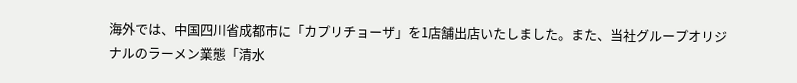海外では、中国四川省成都市に「カプリチョーザ」を1店舗出店いたしました。また、当社グループオリジナルのラーメン業態「清水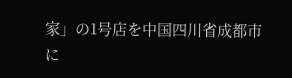家」の1号店を中国四川省成都市に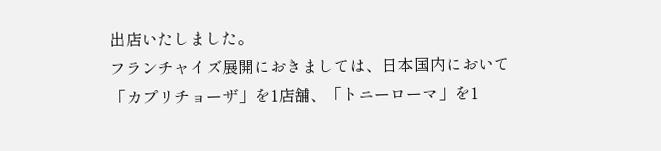出店いたしました。
フランチャイズ展開におきましては、日本国内において「カプリチョーザ」を1店舗、「トニーローマ」を1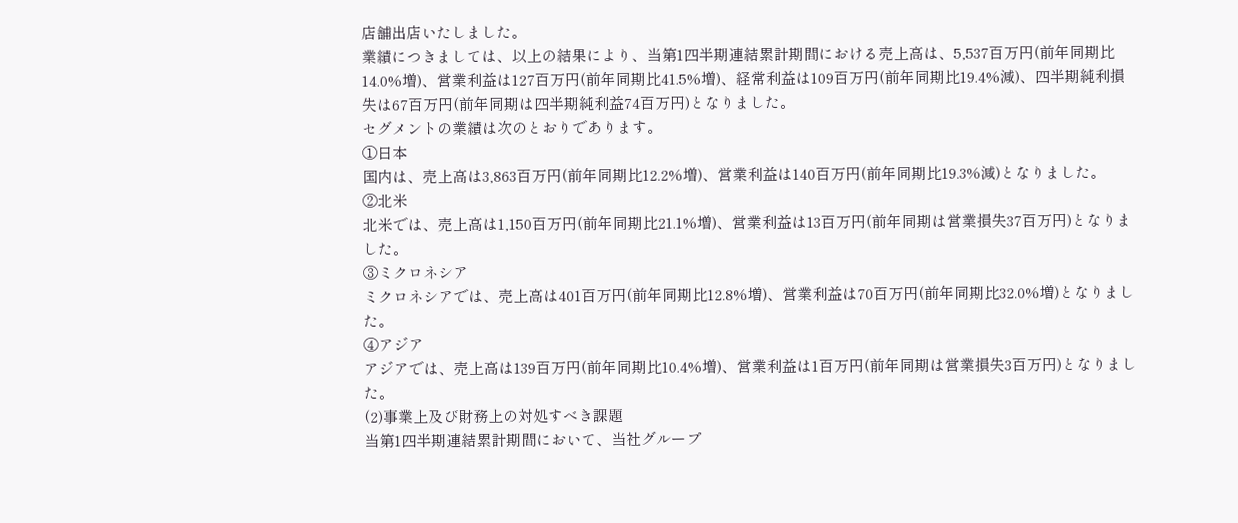店舗出店いたしました。
業績につきましては、以上の結果により、当第1四半期連結累計期間における売上高は、5,537百万円(前年同期比14.0%増)、営業利益は127百万円(前年同期比41.5%増)、経常利益は109百万円(前年同期比19.4%減)、四半期純利損失は67百万円(前年同期は四半期純利益74百万円)となりました。
セグメントの業績は次のとおりであります。
①日本
国内は、売上高は3,863百万円(前年同期比12.2%増)、営業利益は140百万円(前年同期比19.3%減)となりました。
②北米
北米では、売上高は1,150百万円(前年同期比21.1%増)、営業利益は13百万円(前年同期は営業損失37百万円)となりました。
③ミクロネシア
ミクロネシアでは、売上高は401百万円(前年同期比12.8%増)、営業利益は70百万円(前年同期比32.0%増)となりました。
④アジア
アジアでは、売上高は139百万円(前年同期比10.4%増)、営業利益は1百万円(前年同期は営業損失3百万円)となりました。
(2)事業上及び財務上の対処すべき課題
当第1四半期連結累計期間において、当社グループ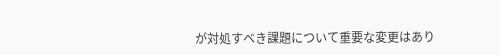が対処すべき課題について重要な変更はあり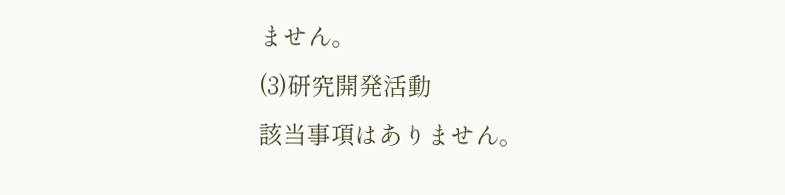ません。
(3)研究開発活動
該当事項はありません。